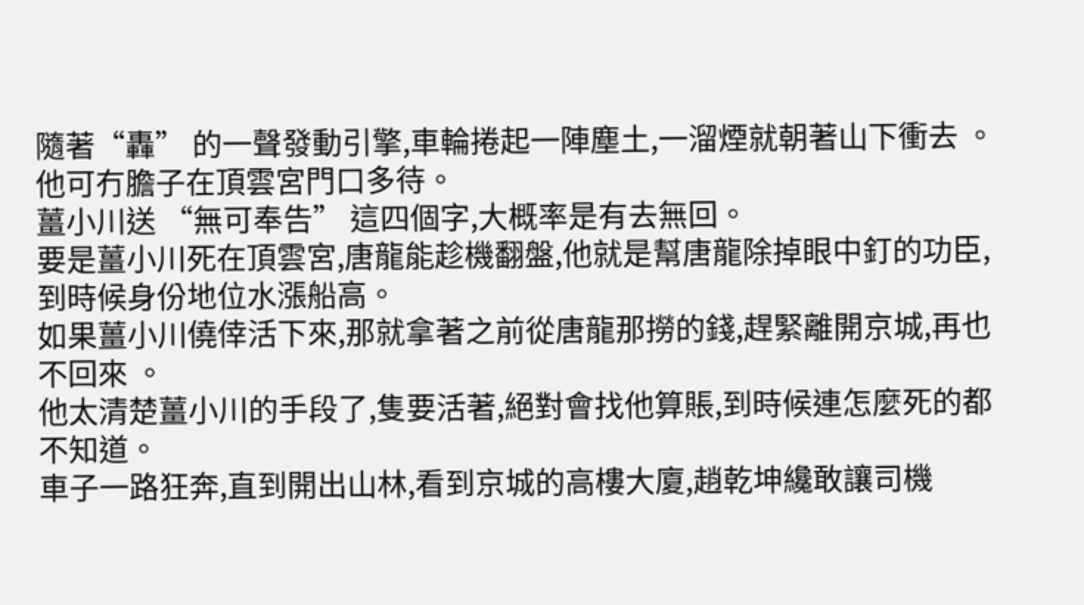隨著“轟” 的一聲發動引擎,車輪捲起一陣塵土,一溜煙就朝著山下衝去 。
他可冇膽子在頂雲宮門口多待。
薑小川送 “無可奉告” 這四個字,大概率是有去無回。
要是薑小川死在頂雲宮,唐龍能趁機翻盤,他就是幫唐龍除掉眼中釘的功臣,到時候身份地位水漲船高。
如果薑小川僥倖活下來,那就拿著之前從唐龍那撈的錢,趕緊離開京城,再也不回來 。
他太清楚薑小川的手段了,隻要活著,絕對會找他算賬,到時候連怎麼死的都不知道。
車子一路狂奔,直到開出山林,看到京城的高樓大廈,趙乾坤纔敢讓司機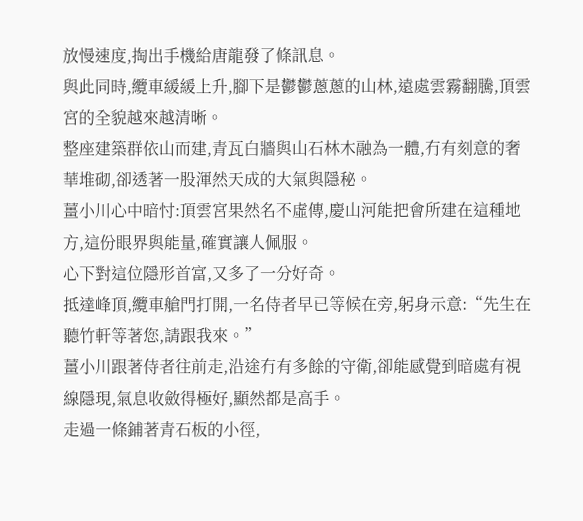放慢速度,掏出手機給唐龍發了條訊息。
與此同時,纜車緩緩上升,腳下是鬱鬱蔥蔥的山林,遠處雲霧翻騰,頂雲宮的全貌越來越清晰。
整座建築群依山而建,青瓦白牆與山石林木融為一體,冇有刻意的奢華堆砌,卻透著一股渾然天成的大氣與隱秘。
薑小川心中暗忖:頂雲宮果然名不虛傳,慶山河能把會所建在這種地方,這份眼界與能量,確實讓人佩服。
心下對這位隱形首富,又多了一分好奇。
抵達峰頂,纜車艙門打開,一名侍者早已等候在旁,躬身示意:“先生在聽竹軒等著您,請跟我來。”
薑小川跟著侍者往前走,沿途冇有多餘的守衛,卻能感覺到暗處有視線隱現,氣息收斂得極好,顯然都是高手。
走過一條鋪著青石板的小徑,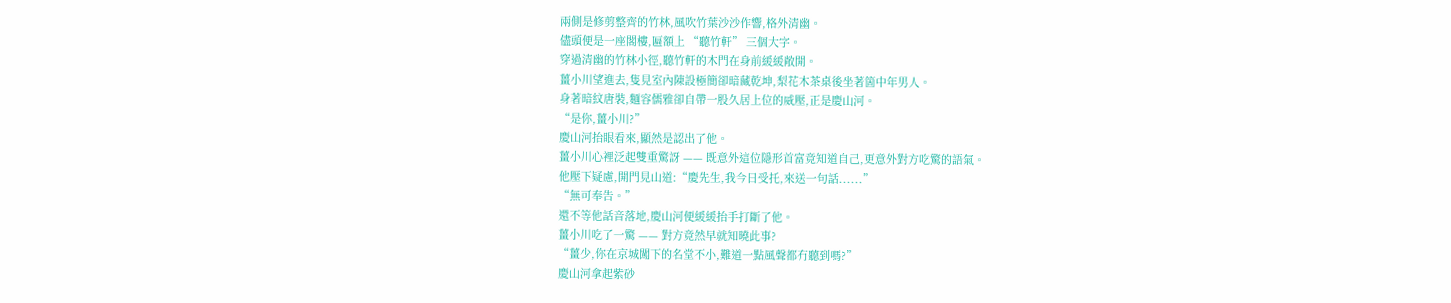兩側是修剪整齊的竹林,風吹竹葉沙沙作響,格外清幽。
儘頭便是一座閣樓,匾額上 “聽竹軒” 三個大字。
穿過清幽的竹林小徑,聽竹軒的木門在身前緩緩敞開。
薑小川望進去,隻見室內陳設極簡卻暗藏乾坤,梨花木茶桌後坐著箇中年男人。
身著暗紋唐裝,麵容儒雅卻自帶一股久居上位的威壓,正是慶山河。
“是你,薑小川?”
慶山河抬眼看來,顯然是認出了他。
薑小川心裡泛起雙重驚訝 —— 既意外這位隱形首富竟知道自己,更意外對方吃驚的語氣。
他壓下疑慮,開門見山道:“慶先生,我今日受托,來送一句話......”
“無可奉告。”
還不等他話音落地,慶山河便緩緩抬手打斷了他。
薑小川吃了一驚 —— 對方竟然早就知曉此事?
“薑少,你在京城闖下的名堂不小,難道一點風聲都冇聽到嗎?”
慶山河拿起紫砂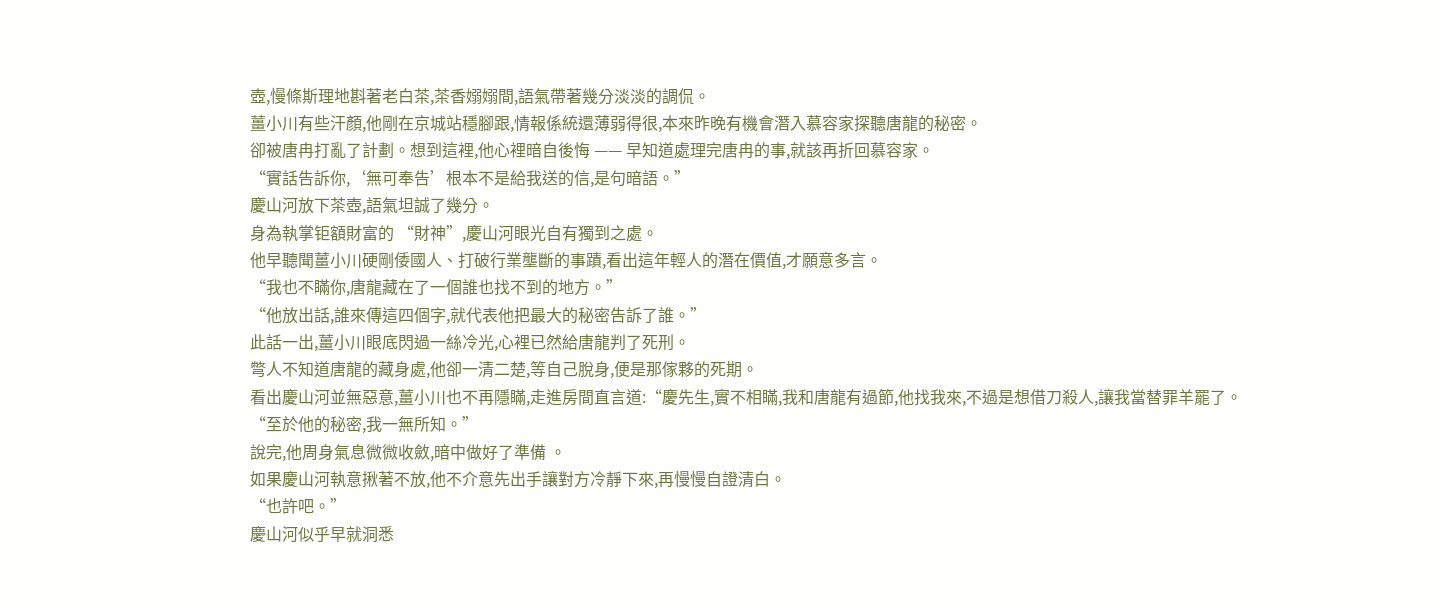壺,慢條斯理地斟著老白茶,茶香嫋嫋間,語氣帶著幾分淡淡的調侃。
薑小川有些汗顏,他剛在京城站穩腳跟,情報係統還薄弱得很,本來昨晚有機會潛入慕容家探聽唐龍的秘密。
卻被唐冉打亂了計劃。想到這裡,他心裡暗自後悔 —— 早知道處理完唐冉的事,就該再折回慕容家。
“實話告訴你,‘無可奉告’根本不是給我送的信,是句暗語。”
慶山河放下茶壺,語氣坦誠了幾分。
身為執掌钜額財富的 “財神”,慶山河眼光自有獨到之處。
他早聽聞薑小川硬剛倭國人、打破行業壟斷的事蹟,看出這年輕人的潛在價值,才願意多言。
“我也不瞞你,唐龍藏在了一個誰也找不到的地方。”
“他放出話,誰來傳這四個字,就代表他把最大的秘密告訴了誰。”
此話一出,薑小川眼底閃過一絲冷光,心裡已然給唐龍判了死刑。
彆人不知道唐龍的藏身處,他卻一清二楚,等自己脫身,便是那傢夥的死期。
看出慶山河並無惡意,薑小川也不再隱瞞,走進房間直言道:“慶先生,實不相瞞,我和唐龍有過節,他找我來,不過是想借刀殺人,讓我當替罪羊罷了。
“至於他的秘密,我一無所知。”
說完,他周身氣息微微收斂,暗中做好了準備 。
如果慶山河執意揪著不放,他不介意先出手讓對方冷靜下來,再慢慢自證清白。
“也許吧。”
慶山河似乎早就洞悉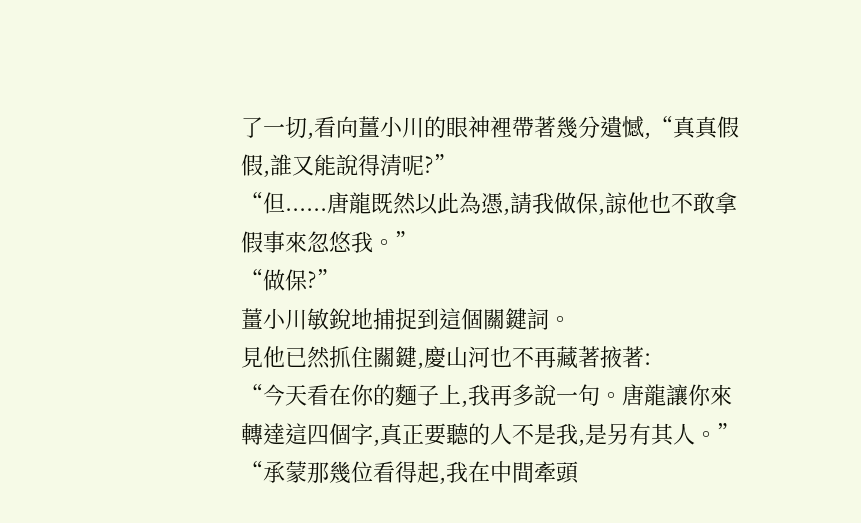了一切,看向薑小川的眼神裡帶著幾分遺憾,“真真假假,誰又能說得清呢?”
“但......唐龍既然以此為憑,請我做保,諒他也不敢拿假事來忽悠我。”
“做保?”
薑小川敏銳地捕捉到這個關鍵詞。
見他已然抓住關鍵,慶山河也不再藏著掖著:
“今天看在你的麵子上,我再多說一句。唐龍讓你來轉達這四個字,真正要聽的人不是我,是另有其人。”
“承蒙那幾位看得起,我在中間牽頭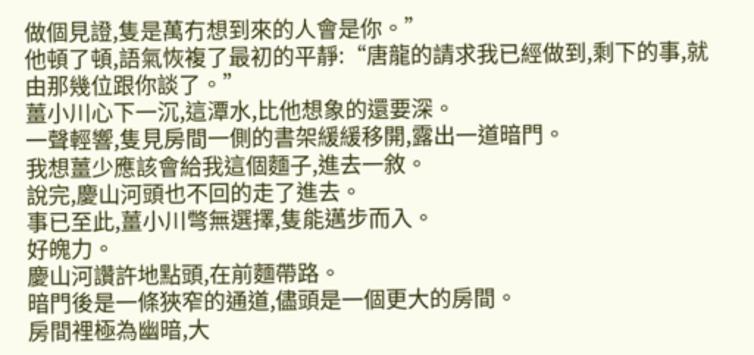做個見證,隻是萬冇想到來的人會是你。”
他頓了頓,語氣恢複了最初的平靜:“唐龍的請求我已經做到,剩下的事,就由那幾位跟你談了。”
薑小川心下一沉,這潭水,比他想象的還要深。
一聲輕響,隻見房間一側的書架緩緩移開,露出一道暗門。
我想薑少應該會給我這個麵子,進去一敘。
說完,慶山河頭也不回的走了進去。
事已至此,薑小川彆無選擇,隻能邁步而入。
好魄力。
慶山河讚許地點頭,在前麵帶路。
暗門後是一條狹窄的通道,儘頭是一個更大的房間。
房間裡極為幽暗,大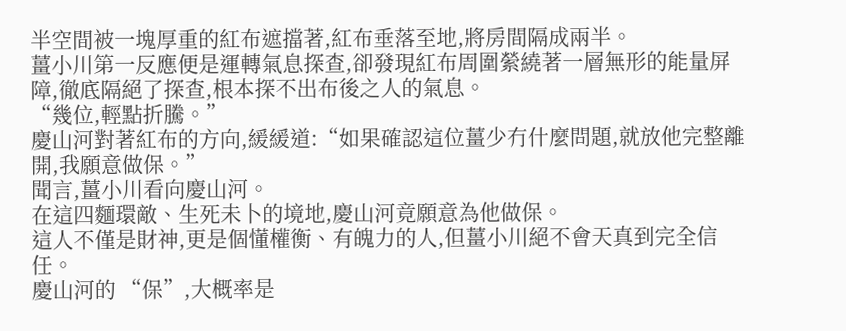半空間被一塊厚重的紅布遮擋著,紅布垂落至地,將房間隔成兩半。
薑小川第一反應便是運轉氣息探查,卻發現紅布周圍縈繞著一層無形的能量屏障,徹底隔絕了探查,根本探不出布後之人的氣息。
“幾位,輕點折騰。”
慶山河對著紅布的方向,緩緩道:“如果確認這位薑少冇什麼問題,就放他完整離開,我願意做保。”
聞言,薑小川看向慶山河。
在這四麵環敵、生死未卜的境地,慶山河竟願意為他做保。
這人不僅是財神,更是個懂權衡、有魄力的人,但薑小川絕不會天真到完全信任。
慶山河的 “保”,大概率是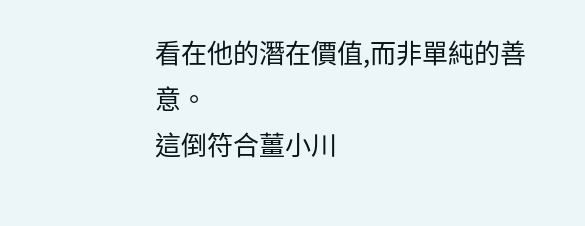看在他的潛在價值,而非單純的善意。
這倒符合薑小川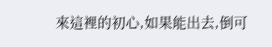來這裡的初心,如果能出去,倒可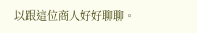以跟這位商人好好聊聊。